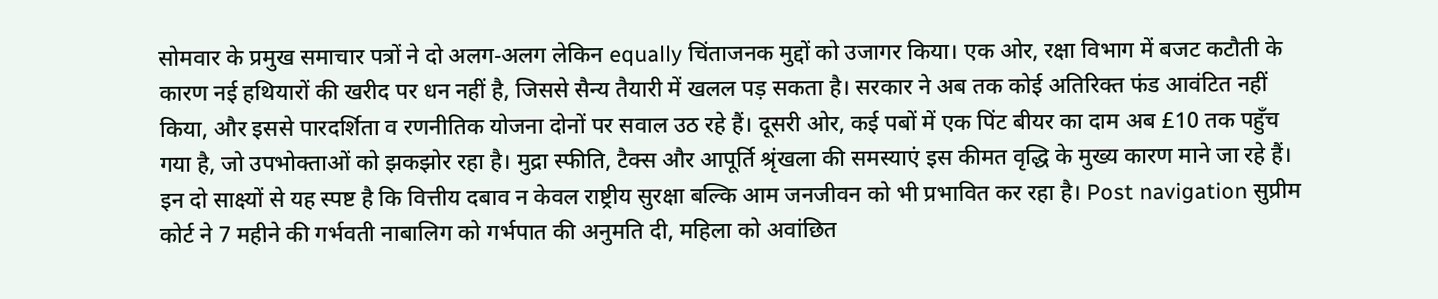सोमवार के प्रमुख समाचार पत्रों ने दो अलग‑अलग लेकिन equally चिंताजनक मुद्दों को उजागर किया। एक ओर, रक्षा विभाग में बजट कटौती के कारण नई हथियारों की खरीद पर धन नहीं है, जिससे सैन्य तैयारी में खलल पड़ सकता है। सरकार ने अब तक कोई अतिरिक्त फंड आवंटित नहीं किया, और इससे पारदर्शिता व रणनीतिक योजना दोनों पर सवाल उठ रहे हैं। दूसरी ओर, कई पबों में एक पिंट बीयर का दाम अब £10 तक पहुँच गया है, जो उपभोक्ताओं को झकझोर रहा है। मुद्रा स्फीति, टैक्स और आपूर्ति श्रृंखला की समस्याएं इस कीमत वृद्धि के मुख्य कारण माने जा रहे हैं। इन दो साक्ष्यों से यह स्पष्ट है कि वित्तीय दबाव न केवल राष्ट्रीय सुरक्षा बल्कि आम जनजीवन को भी प्रभावित कर रहा है। Post navigation सुप्रीम कोर्ट ने 7 महीने की गर्भवती नाबालिग को गर्भपात की अनुमति दी, महिला को अवांछित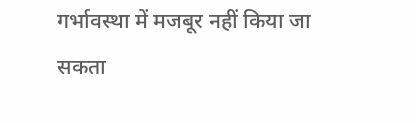गर्भावस्था में मजबूर नहीं किया जा सकता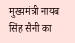मुख्यमंत्री नायब सिंह सैनी का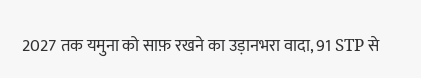2027 तक यमुना को साफ़ रखने का उड़ानभरा वादा, 91 STP से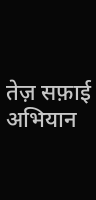तेज़ सफ़ाई अभियान